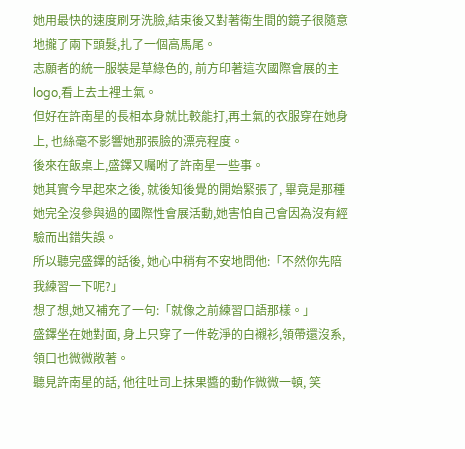她用最快的速度刷牙洗臉,結束後又對著衛生間的鏡子很隨意地攏了兩下頭髮,扎了一個高馬尾。
志願者的統一服裝是草綠色的, 前方印著這次國際會展的主logo,看上去土裡土氣。
但好在許南星的長相本身就比較能打,再土氣的衣服穿在她身上, 也絲毫不影響她那張臉的漂亮程度。
後來在飯桌上,盛鐸又囑咐了許南星一些事。
她其實今早起來之後, 就後知後覺的開始緊張了, 畢竟是那種她完全沒參與過的國際性會展活動,她害怕自己會因為沒有經驗而出錯失誤。
所以聽完盛鐸的話後, 她心中稍有不安地問他:「不然你先陪我練習一下呢?」
想了想,她又補充了一句:「就像之前練習口語那樣。」
盛鐸坐在她對面, 身上只穿了一件乾淨的白襯衫,領帶還沒系,領口也微微敞著。
聽見許南星的話, 他往吐司上抹果醬的動作微微一頓, 笑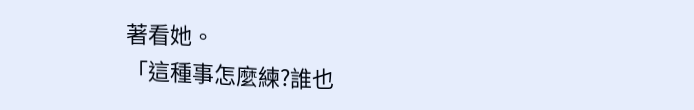著看她。
「這種事怎麼練?誰也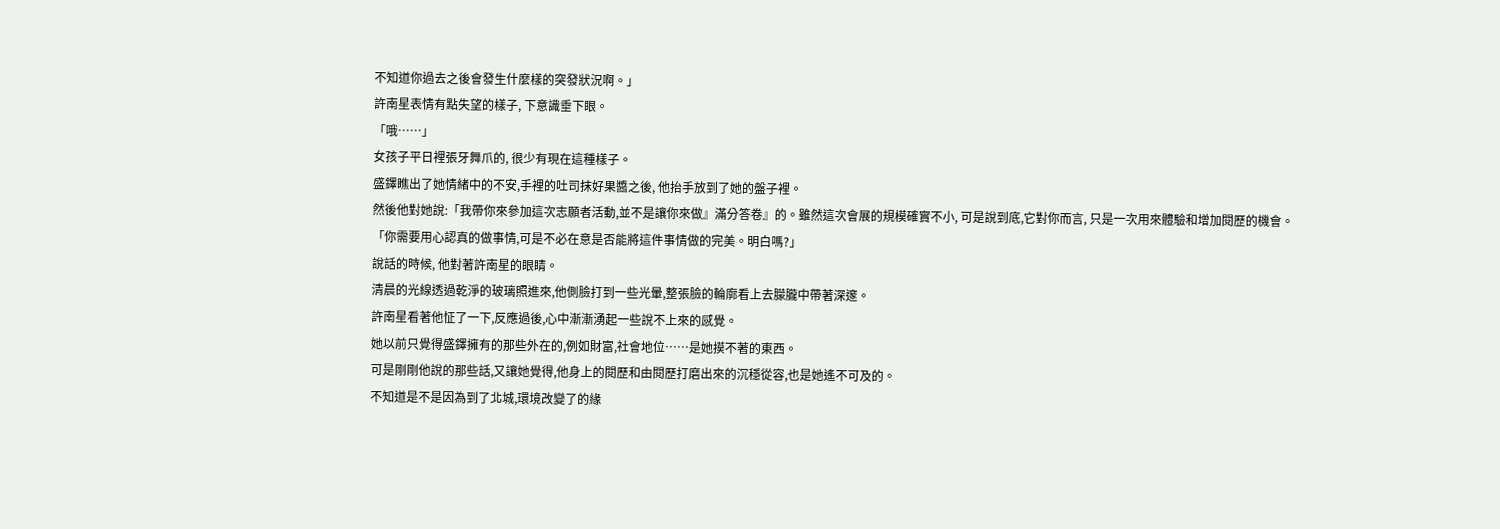不知道你過去之後會發生什麼樣的突發狀況啊。」
許南星表情有點失望的樣子, 下意識垂下眼。
「哦……」
女孩子平日裡張牙舞爪的, 很少有現在這種樣子。
盛鐸瞧出了她情緒中的不安,手裡的吐司抹好果醬之後, 他抬手放到了她的盤子裡。
然後他對她說:「我帶你來參加這次志願者活動,並不是讓你來做』滿分答卷』的。雖然這次會展的規模確實不小, 可是說到底,它對你而言, 只是一次用來體驗和增加閱歷的機會。
「你需要用心認真的做事情,可是不必在意是否能將這件事情做的完美。明白嗎?」
說話的時候, 他對著許南星的眼睛。
清晨的光線透過乾淨的玻璃照進來,他側臉打到一些光暈,整張臉的輪廓看上去朦朧中帶著深邃。
許南星看著他怔了一下,反應過後,心中漸漸湧起一些說不上來的感覺。
她以前只覺得盛鐸擁有的那些外在的,例如財富,社會地位……是她摸不著的東西。
可是剛剛他說的那些話,又讓她覺得,他身上的閱歷和由閱歷打磨出來的沉穩從容,也是她遙不可及的。
不知道是不是因為到了北城,環境改變了的緣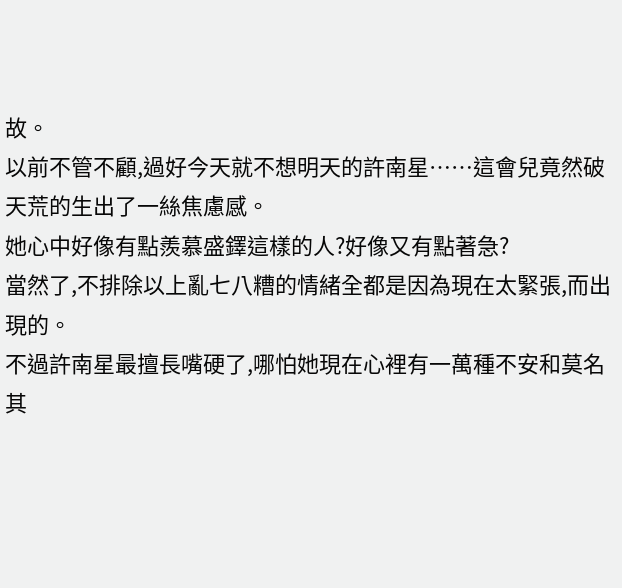故。
以前不管不顧,過好今天就不想明天的許南星……這會兒竟然破天荒的生出了一絲焦慮感。
她心中好像有點羨慕盛鐸這樣的人?好像又有點著急?
當然了,不排除以上亂七八糟的情緒全都是因為現在太緊張,而出現的。
不過許南星最擅長嘴硬了,哪怕她現在心裡有一萬種不安和莫名其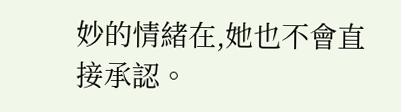妙的情緒在,她也不會直接承認。